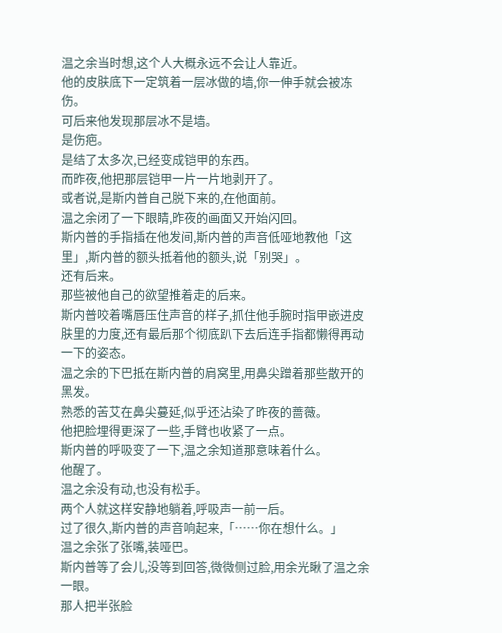温之余当时想,这个人大概永远不会让人靠近。
他的皮肤底下一定筑着一层冰做的墙,你一伸手就会被冻伤。
可后来他发现那层冰不是墙。
是伤疤。
是结了太多次,已经变成铠甲的东西。
而昨夜,他把那层铠甲一片一片地剥开了。
或者说,是斯内普自己脱下来的,在他面前。
温之余闭了一下眼睛,昨夜的画面又开始闪回。
斯内普的手指插在他发间,斯内普的声音低哑地教他「这里」,斯内普的额头抵着他的额头,说「别哭」。
还有后来。
那些被他自己的欲望推着走的后来。
斯内普咬着嘴唇压住声音的样子,抓住他手腕时指甲嵌进皮肤里的力度,还有最后那个彻底趴下去后连手指都懒得再动一下的姿态。
温之余的下巴抵在斯内普的肩窝里,用鼻尖蹭着那些散开的黑发。
熟悉的苦艾在鼻尖蔓延,似乎还沾染了昨夜的蔷薇。
他把脸埋得更深了一些,手臂也收紧了一点。
斯内普的呼吸变了一下,温之余知道那意味着什么。
他醒了。
温之余没有动,也没有松手。
两个人就这样安静地躺着,呼吸声一前一后。
过了很久,斯内普的声音响起来,「……你在想什么。」
温之余张了张嘴,装哑巴。
斯内普等了会儿,没等到回答,微微侧过脸,用余光瞅了温之余一眼。
那人把半张脸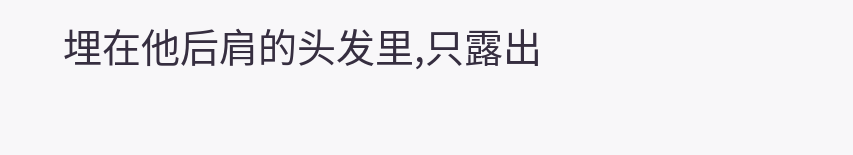埋在他后肩的头发里,只露出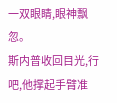一双眼睛,眼神飘忽。
斯内普收回目光,行吧,他撑起手臂准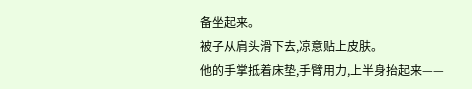备坐起来。
被子从肩头滑下去,凉意贴上皮肤。
他的手掌抵着床垫,手臂用力,上半身抬起来——